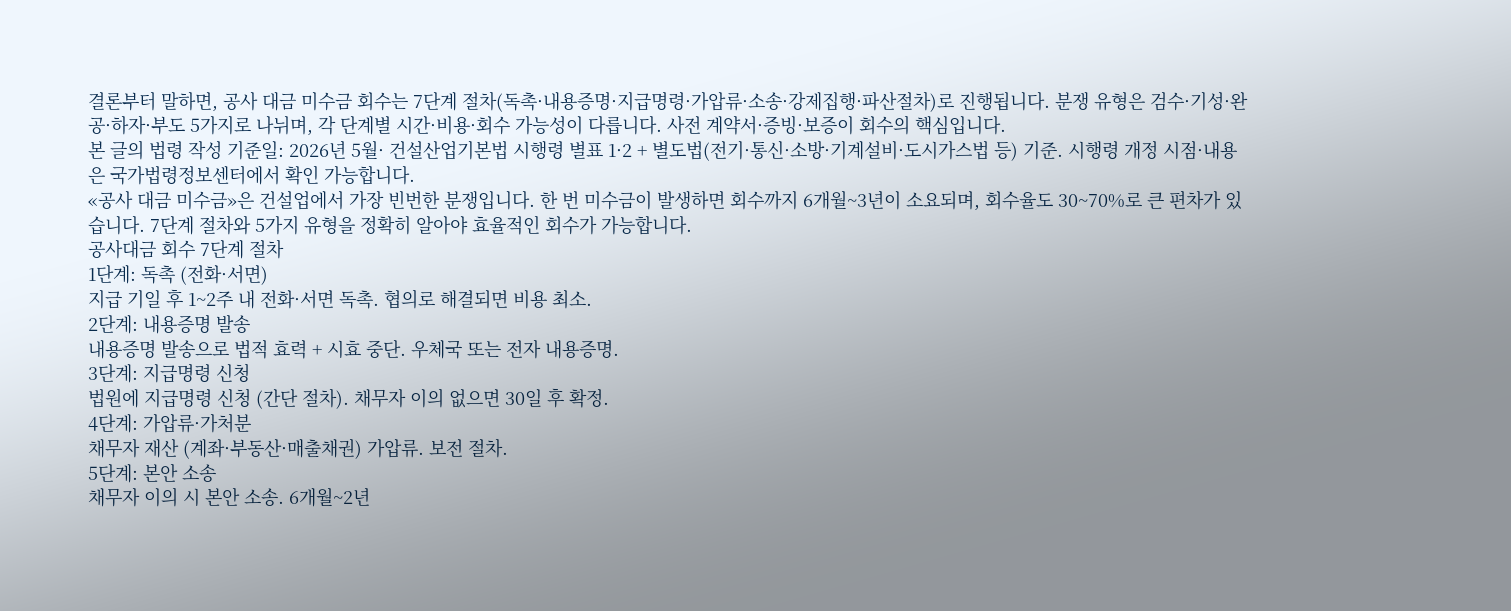결론부터 말하면, 공사 대금 미수금 회수는 7단계 절차(독촉·내용증명·지급명령·가압류·소송·강제집행·파산절차)로 진행됩니다. 분쟁 유형은 검수·기성·완공·하자·부도 5가지로 나뉘며, 각 단계별 시간·비용·회수 가능성이 다릅니다. 사전 계약서·증빙·보증이 회수의 핵심입니다.
본 글의 법령 작성 기준일: 2026년 5월· 건설산업기본법 시행령 별표 1·2 + 별도법(전기·통신·소방·기계설비·도시가스법 등) 기준. 시행령 개정 시점·내용은 국가법령정보센터에서 확인 가능합니다.
«공사 대금 미수금»은 건설업에서 가장 빈번한 분쟁입니다. 한 번 미수금이 발생하면 회수까지 6개월~3년이 소요되며, 회수율도 30~70%로 큰 편차가 있습니다. 7단계 절차와 5가지 유형을 정확히 알아야 효율적인 회수가 가능합니다.
공사대금 회수 7단계 절차
1단계: 독촉 (전화·서면)
지급 기일 후 1~2주 내 전화·서면 독촉. 협의로 해결되면 비용 최소.
2단계: 내용증명 발송
내용증명 발송으로 법적 효력 + 시효 중단. 우체국 또는 전자 내용증명.
3단계: 지급명령 신청
법원에 지급명령 신청 (간단 절차). 채무자 이의 없으면 30일 후 확정.
4단계: 가압류·가처분
채무자 재산 (계좌·부동산·매출채권) 가압류. 보전 절차.
5단계: 본안 소송
채무자 이의 시 본안 소송. 6개월~2년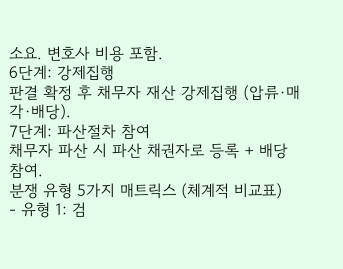소요. 변호사 비용 포함.
6단계: 강제집행
판결 확정 후 채무자 재산 강제집행 (압류·매각·배당).
7단계: 파산절차 참여
채무자 파산 시 파산 채권자로 등록 + 배당 참여.
분쟁 유형 5가지 매트릭스 (체계적 비교표)
- 유형 1: 검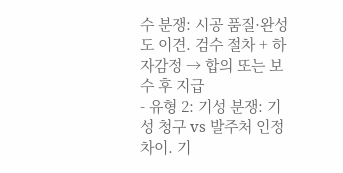수 분쟁: 시공 품질·완성도 이견. 검수 절차 + 하자감정 → 합의 또는 보수 후 지급
- 유형 2: 기성 분쟁: 기성 청구 vs 발주처 인정 차이. 기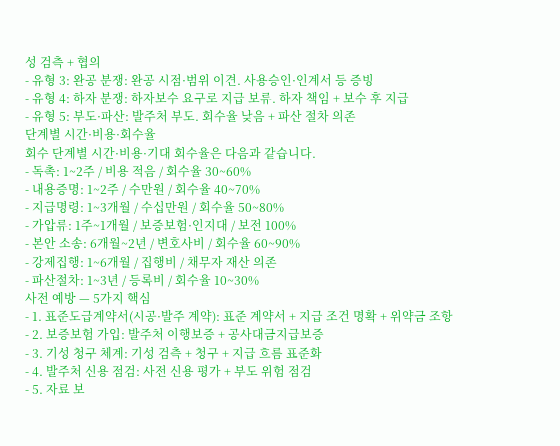성 검측 + 협의
- 유형 3: 완공 분쟁: 완공 시점·범위 이견. 사용승인·인계서 등 증빙
- 유형 4: 하자 분쟁: 하자보수 요구로 지급 보류. 하자 책임 + 보수 후 지급
- 유형 5: 부도·파산: 발주처 부도. 회수율 낮음 + 파산 절차 의존
단계별 시간·비용·회수율
회수 단계별 시간·비용·기대 회수율은 다음과 같습니다.
- 독촉: 1~2주 / 비용 적음 / 회수율 30~60%
- 내용증명: 1~2주 / 수만원 / 회수율 40~70%
- 지급명령: 1~3개월 / 수십만원 / 회수율 50~80%
- 가압류: 1주~1개월 / 보증보험·인지대 / 보전 100%
- 본안 소송: 6개월~2년 / 변호사비 / 회수율 60~90%
- 강제집행: 1~6개월 / 집행비 / 채무자 재산 의존
- 파산절차: 1~3년 / 등록비 / 회수율 10~30%
사전 예방 — 5가지 핵심
- 1. 표준도급계약서(시공·발주 계약): 표준 계약서 + 지급 조건 명확 + 위약금 조항
- 2. 보증보험 가입: 발주처 이행보증 + 공사대금지급보증
- 3. 기성 청구 체계: 기성 검측 + 청구 + 지급 흐름 표준화
- 4. 발주처 신용 점검: 사전 신용 평가 + 부도 위험 점검
- 5. 자료 보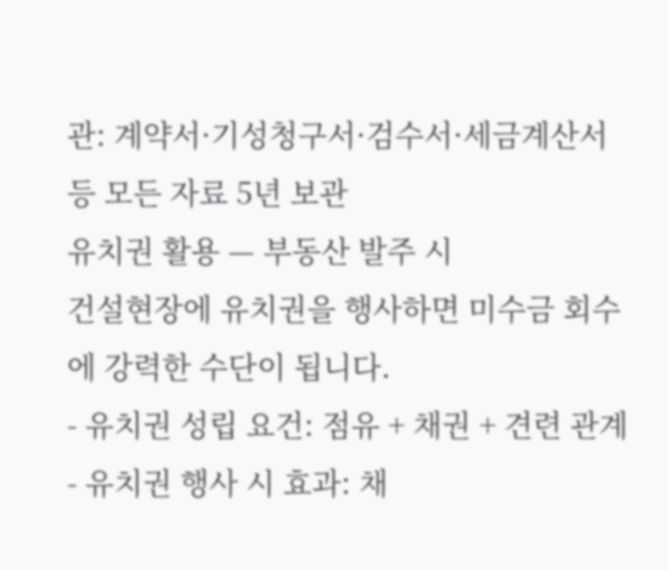관: 계약서·기성청구서·검수서·세금계산서 등 모든 자료 5년 보관
유치권 활용 — 부동산 발주 시
건설현장에 유치권을 행사하면 미수금 회수에 강력한 수단이 됩니다.
- 유치권 성립 요건: 점유 + 채권 + 견련 관계
- 유치권 행사 시 효과: 채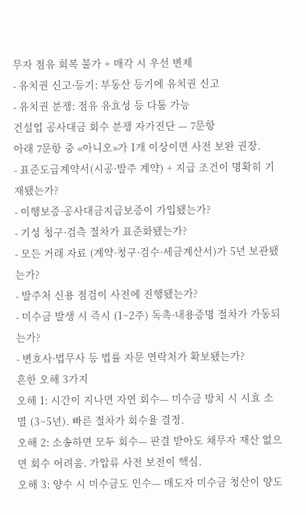무자 점유 회복 불가 + 매각 시 우선 변제
- 유치권 신고·등기: 부동산 등기에 유치권 신고
- 유치권 분쟁: 점유 유효성 등 다툼 가능
건설업 공사대금 회수 분쟁 자가진단 — 7문항
아래 7문항 중 «아니오»가 1개 이상이면 사전 보완 권장.
- 표준도급계약서(시공·발주 계약) + 지급 조건이 명확히 기재됐는가?
- 이행보증·공사대금지급보증이 가입됐는가?
- 기성 청구·검측 절차가 표준화됐는가?
- 모든 거래 자료 (계약·청구·검수·세금계산서)가 5년 보관됐는가?
- 발주처 신용 점검이 사전에 진행됐는가?
- 미수금 발생 시 즉시 (1~2주) 독촉·내용증명 절차가 가동되는가?
- 변호사·법무사 등 법률 자문 연락처가 확보됐는가?
흔한 오해 3가지
오해 1: 시간이 지나면 자연 회수— 미수금 방치 시 시효 소멸 (3~5년). 빠른 절차가 회수율 결정.
오해 2: 소송하면 모두 회수— 판결 받아도 채무자 재산 없으면 회수 어려움. 가압류 사전 보전이 핵심.
오해 3: 양수 시 미수금도 인수— 매도자 미수금 청산이 양도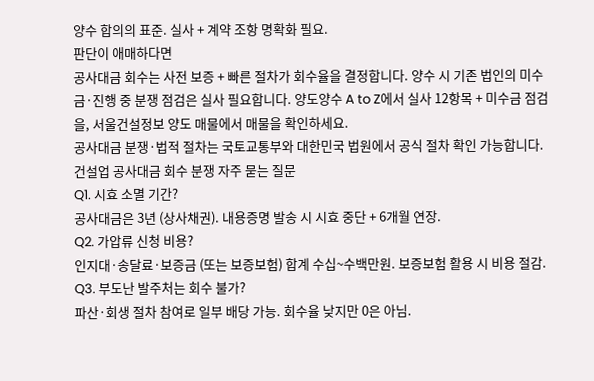양수 합의의 표준. 실사 + 계약 조항 명확화 필요.
판단이 애매하다면
공사대금 회수는 사전 보증 + 빠른 절차가 회수율을 결정합니다. 양수 시 기존 법인의 미수금·진행 중 분쟁 점검은 실사 필요합니다. 양도양수 A to Z에서 실사 12항목 + 미수금 점검을, 서울건설정보 양도 매물에서 매물을 확인하세요.
공사대금 분쟁·법적 절차는 국토교통부와 대한민국 법원에서 공식 절차 확인 가능합니다.
건설업 공사대금 회수 분쟁 자주 묻는 질문
Q1. 시효 소멸 기간?
공사대금은 3년 (상사채권). 내용증명 발송 시 시효 중단 + 6개월 연장.
Q2. 가압류 신청 비용?
인지대·송달료·보증금 (또는 보증보험) 합계 수십~수백만원. 보증보험 활용 시 비용 절감.
Q3. 부도난 발주처는 회수 불가?
파산·회생 절차 참여로 일부 배당 가능. 회수율 낮지만 0은 아님.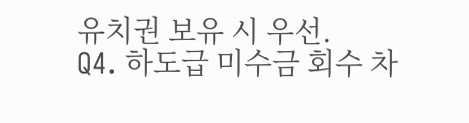유치권 보유 시 우선.
Q4. 하도급 미수금 회수 차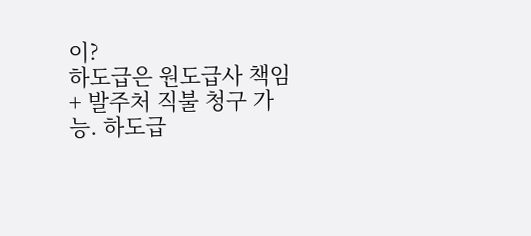이?
하도급은 원도급사 책임 + 발주처 직불 청구 가능. 하도급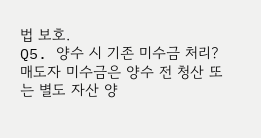법 보호.
Q5. 양수 시 기존 미수금 처리?
매도자 미수금은 양수 전 청산 또는 별도 자산 양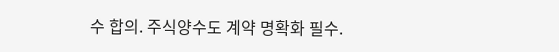수 합의. 주식양수도 계약 명확화 필수.